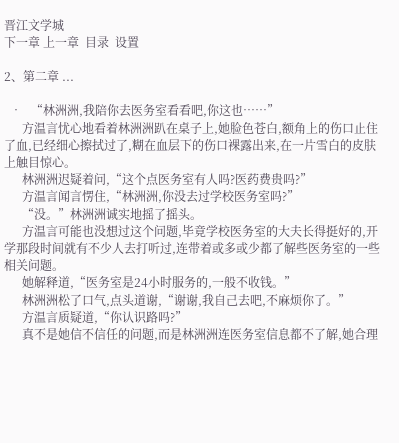晋江文学城
下一章 上一章  目录  设置

2、第二章 ...

  •   “林洲洲,我陪你去医务室看看吧,你这也……”
      方温言忧心地看着林洲洲趴在桌子上,她脸色苍白,额角上的伤口止住了血,已经细心擦拭过了,糊在血层下的伤口裸露出来,在一片雪白的皮肤上触目惊心。
      林洲洲迟疑着问,“这个点医务室有人吗?医药费贵吗?”
      方温言闻言愣住,“林洲洲,你没去过学校医务室吗?”
      “没。”林洲洲诚实地摇了摇头。
      方温言可能也没想过这个问题,毕竟学校医务室的大夫长得挺好的,开学那段时间就有不少人去打听过,连带着或多或少都了解些医务室的一些相关问题。
      她解释道,“医务室是24小时服务的,一般不收钱。”
      林洲洲松了口气,点头道谢,“谢谢,我自己去吧,不麻烦你了。”
      方温言质疑道,“你认识路吗?”
      真不是她信不信任的问题,而是林洲洲连医务室信息都不了解,她合理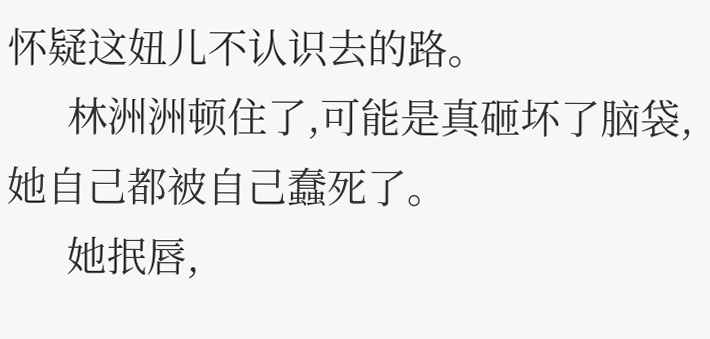怀疑这妞儿不认识去的路。
      林洲洲顿住了,可能是真砸坏了脑袋,她自己都被自己蠢死了。
      她抿唇,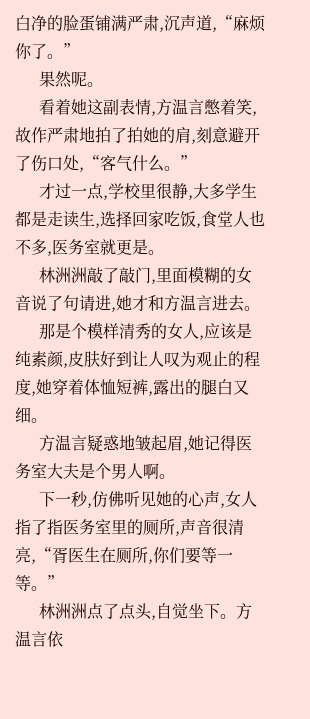白净的脸蛋铺满严肃,沉声道,“麻烦你了。”
      果然呢。
      看着她这副表情,方温言憋着笑,故作严肃地拍了拍她的肩,刻意避开了伤口处,“客气什么。”
      才过一点,学校里很静,大多学生都是走读生,选择回家吃饭,食堂人也不多,医务室就更是。
      林洲洲敲了敲门,里面模糊的女音说了句请进,她才和方温言进去。
      那是个模样清秀的女人,应该是纯素颜,皮肤好到让人叹为观止的程度,她穿着体恤短裤,露出的腿白又细。
      方温言疑惑地皱起眉,她记得医务室大夫是个男人啊。
      下一秒,仿佛听见她的心声,女人指了指医务室里的厕所,声音很清亮,“胥医生在厕所,你们要等一等。”
      林洲洲点了点头,自觉坐下。方温言依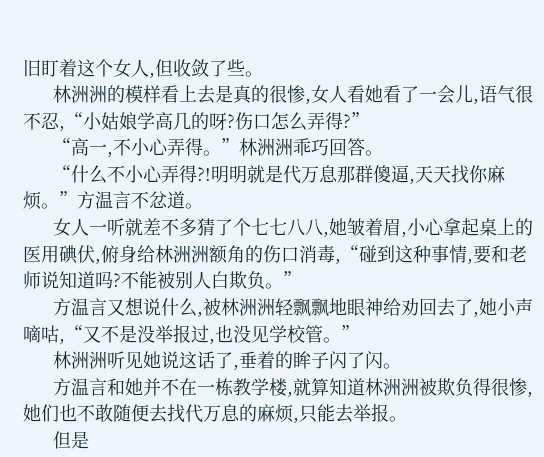旧盯着这个女人,但收敛了些。
      林洲洲的模样看上去是真的很惨,女人看她看了一会儿,语气很不忍,“小姑娘学高几的呀?伤口怎么弄得?”
      “高一,不小心弄得。”林洲洲乖巧回答。
      “什么不小心弄得?!明明就是代万息那群傻逼,天天找你麻烦。”方温言不忿道。
      女人一听就差不多猜了个七七八八,她皱着眉,小心拿起桌上的医用碘伏,俯身给林洲洲额角的伤口消毒,“碰到这种事情,要和老师说知道吗?不能被别人白欺负。”
      方温言又想说什么,被林洲洲轻飘飘地眼神给劝回去了,她小声嘀咕,“又不是没举报过,也没见学校管。”
      林洲洲听见她说这话了,垂着的眸子闪了闪。
      方温言和她并不在一栋教学楼,就算知道林洲洲被欺负得很惨,她们也不敢随便去找代万息的麻烦,只能去举报。
      但是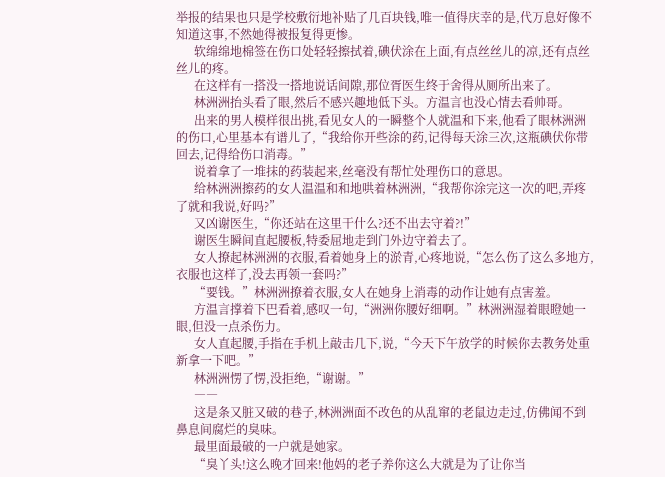举报的结果也只是学校敷衍地补贴了几百块钱,唯一值得庆幸的是,代万息好像不知道这事,不然她得被报复得更惨。
      软绵绵地棉签在伤口处轻轻擦拭着,碘伏涂在上面,有点丝丝儿的凉,还有点丝丝儿的疼。
      在这样有一搭没一搭地说话间隙,那位胥医生终于舍得从厕所出来了。
      林洲洲抬头看了眼,然后不感兴趣地低下头。方温言也没心情去看帅哥。
      出来的男人模样很出挑,看见女人的一瞬整个人就温和下来,他看了眼林洲洲的伤口,心里基本有谱儿了,“我给你开些涂的药,记得每天涂三次,这瓶碘伏你带回去,记得给伤口消毒。”
      说着拿了一堆抹的药装起来,丝毫没有帮忙处理伤口的意思。
      给林洲洲擦药的女人温温和和地哄着林洲洲,“我帮你涂完这一次的吧,弄疼了就和我说,好吗?”
      又凶谢医生,“你还站在这里干什么?还不出去守着?!”
      谢医生瞬间直起腰板,特委屈地走到门外边守着去了。
      女人撩起林洲洲的衣服,看着她身上的淤青,心疼地说,“怎么伤了这么多地方,衣服也这样了,没去再领一套吗?”
      “要钱。”林洲洲撩着衣服,女人在她身上消毒的动作让她有点害羞。
      方温言撑着下巴看着,感叹一句,“洲洲你腰好细啊。”林洲洲湿着眼瞪她一眼,但没一点杀伤力。
      女人直起腰,手指在手机上敲击几下,说,“今天下午放学的时候你去教务处重新拿一下吧。”
      林洲洲愣了愣,没拒绝,“谢谢。”
      ――
      这是条又脏又破的巷子,林洲洲面不改色的从乱窜的老鼠边走过,仿佛闻不到鼻息间腐烂的臭味。
      最里面最破的一户就是她家。
      “臭丫头!这么晚才回来!他妈的老子养你这么大就是为了让你当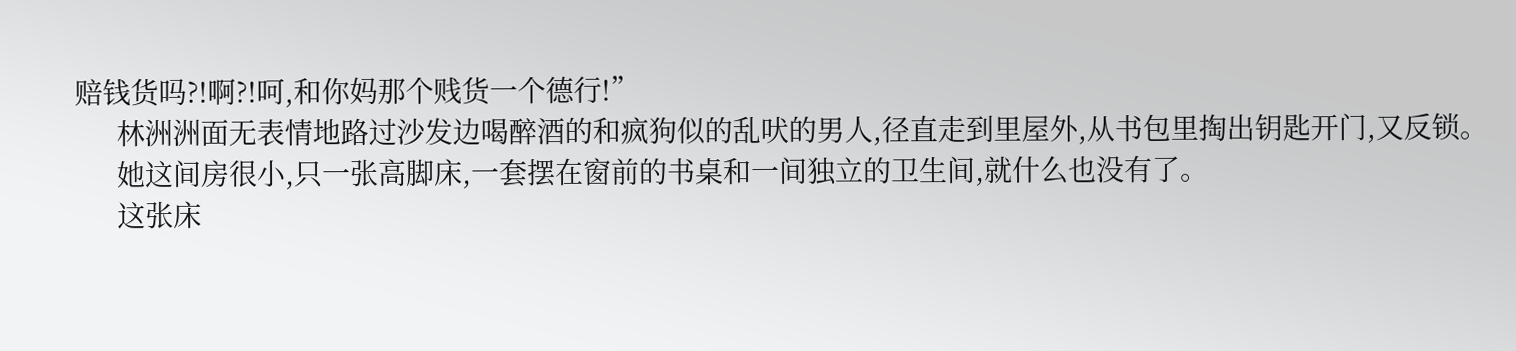赔钱货吗?!啊?!呵,和你妈那个贱货一个德行!”
      林洲洲面无表情地路过沙发边喝醉酒的和疯狗似的乱吠的男人,径直走到里屋外,从书包里掏出钥匙开门,又反锁。
      她这间房很小,只一张高脚床,一套摆在窗前的书桌和一间独立的卫生间,就什么也没有了。
      这张床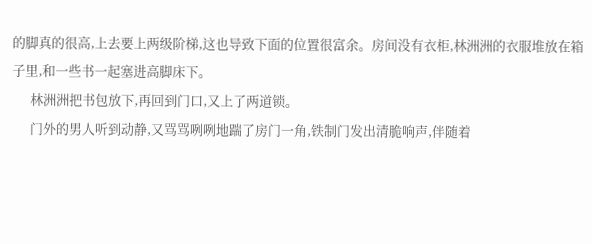的脚真的很高,上去要上两级阶梯,这也导致下面的位置很富余。房间没有衣柜,林洲洲的衣服堆放在箱子里,和一些书一起塞进高脚床下。
      林洲洲把书包放下,再回到门口,又上了两道锁。
      门外的男人听到动静,又骂骂咧咧地踹了房门一角,铁制门发出清脆响声,伴随着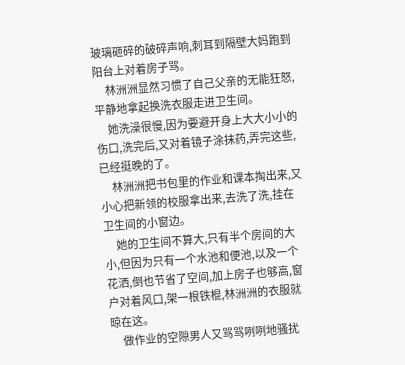玻璃砸碎的破碎声响,刺耳到隔壁大妈跑到阳台上对着房子骂。
      林洲洲显然习惯了自己父亲的无能狂怒,平静地拿起换洗衣服走进卫生间。
      她洗澡很慢,因为要避开身上大大小小的伤口,洗完后,又对着镜子涂抹药,弄完这些,已经挺晚的了。
      林洲洲把书包里的作业和课本掏出来,又小心把新领的校服拿出来,去洗了洗,挂在卫生间的小窗边。
      她的卫生间不算大,只有半个房间的大小,但因为只有一个水池和便池,以及一个花洒,倒也节省了空间,加上房子也够高,窗户对着风口,架一根铁棍,林洲洲的衣服就晾在这。
      做作业的空隙男人又骂骂咧咧地骚扰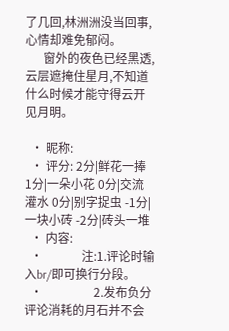了几回,林洲洲没当回事,心情却难免郁闷。
      窗外的夜色已经黑透,云层遮掩住星月,不知道什么时候才能守得云开见月明。

  • 昵称:
  • 评分: 2分|鲜花一捧 1分|一朵小花 0分|交流灌水 0分|别字捉虫 -1分|一块小砖 -2分|砖头一堆
  • 内容:
  •             注:1.评论时输入br/即可换行分段。
  •                 2.发布负分评论消耗的月石并不会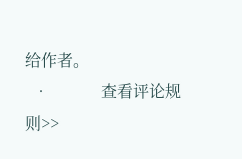给作者。
  •             查看评论规则>>